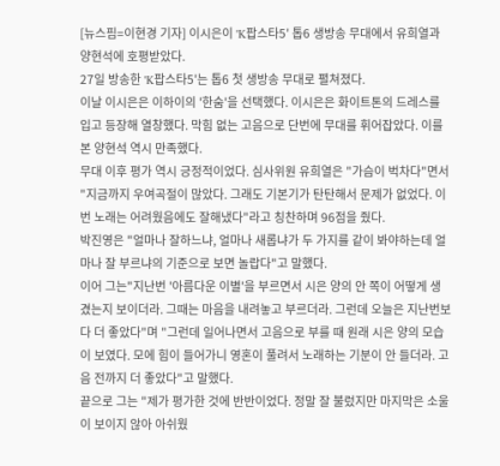[뉴스핌=이현경 기자] 이시은이 'K팝스타5' 톱6 생방송 무대에서 유희열과 양현석에 호평받았다.
27일 방송한 'K팝스타5'는 톱6 첫 생방송 무대로 펼쳐졌다.
이날 이시은은 이하이의 '한숨'을 선택했다. 이시은은 화이트톤의 드레스를 입고 등장해 열창했다. 막힘 없는 고음으로 단번에 무대를 휘어잡았다. 이를 본 양현석 역시 만족했다.
무대 이후 평가 역시 긍정적이었다. 심사위원 유희열은 "가슴이 벅차다"면서 "지금까지 우여곡절이 많았다. 그래도 기본기가 탄탄해서 문제가 없었다. 이번 노래는 어려웠음에도 잘해냈다"라고 칭찬하며 96점을 줬다.
박진영은 "얼마나 잘하느냐, 얼마나 새롭냐가 두 가지를 같이 봐야하는데 얼마나 잘 부르냐의 기준으로 보면 놀랍다"고 말했다.
이어 그는"지난번 '아름다운 이별'을 부르면서 시은 양의 안 쪽이 어떻게 생겼는지 보이더라. 그때는 마음을 내려놓고 부르더라. 그런데 오늘은 지난번보다 더 좋았다"며 "그런데 일어나면서 고음으로 부를 때 원래 시은 양의 모습이 보였다. 모에 힘이 들어가니 영혼이 풀려서 노래하는 기분이 안 들더라. 고음 전까지 더 좋았다"고 말했다.
끝으로 그는 "제가 평가한 것에 반반이었다. 정말 잘 불렀지만 마지막은 소울이 보이지 않아 아쉬웠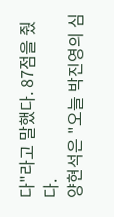다"라고 말했다. 87점을 줬다.
양현석은 "오늘 박진영의 심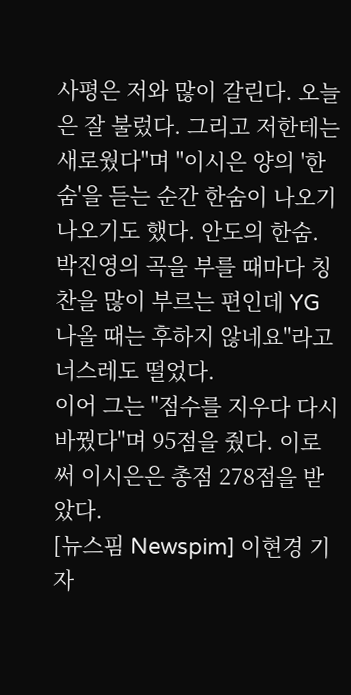사평은 저와 많이 갈린다. 오늘은 잘 불렀다. 그리고 저한테는 새로웠다"며 "이시은 양의 '한숨'을 듣는 순간 한숨이 나오기 나오기도 했다. 안도의 한숨. 박진영의 곡을 부를 때마다 칭찬을 많이 부르는 편인데 YG 나올 때는 후하지 않네요"라고 너스레도 떨었다.
이어 그는 "점수를 지우다 다시 바꿨다"며 95점을 줬다. 이로써 이시은은 총점 278점을 받았다.
[뉴스핌 Newspim] 이현경 기자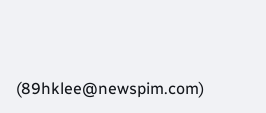(89hklee@newspim.com)